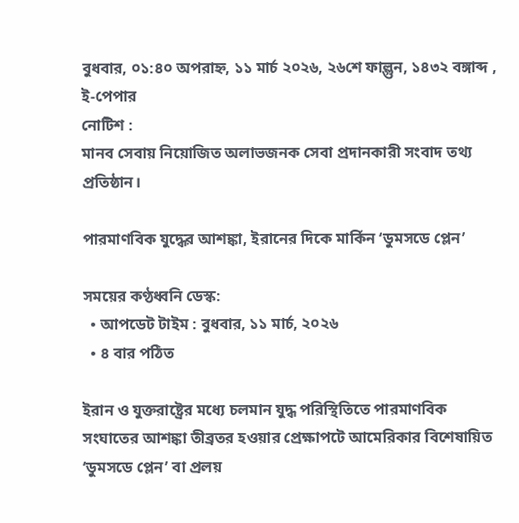বুধবার, ০১:৪০ অপরাহ্ন, ১১ মার্চ ২০২৬, ২৬শে ফাল্গুন, ১৪৩২ বঙ্গাব্দ , ই-পেপার
নোটিশ :
মানব সেবায় নিয়োজিত অলাভজনক সেবা প্রদানকারী সংবাদ তথ্য প্রতিষ্ঠান।

পারমাণবিক যুদ্ধের আশঙ্কা, ইরানের দিকে মার্কিন ‘ডুমসডে প্লেন’

সময়ের কণ্ঠধ্বনি ডেস্ক:
  • আপডেট টাইম : বুধবার, ১১ মার্চ, ২০২৬
  • ৪ বার পঠিত

ইরান ও যুক্তরাষ্ট্রের মধ্যে চলমান যুদ্ধ পরিস্থিতিতে পারমাণবিক সংঘাতের আশঙ্কা তীব্রতর হওয়ার প্রেক্ষাপটে আমেরিকার বিশেষায়িত ‘ডুমসডে প্লেন’ বা প্রলয়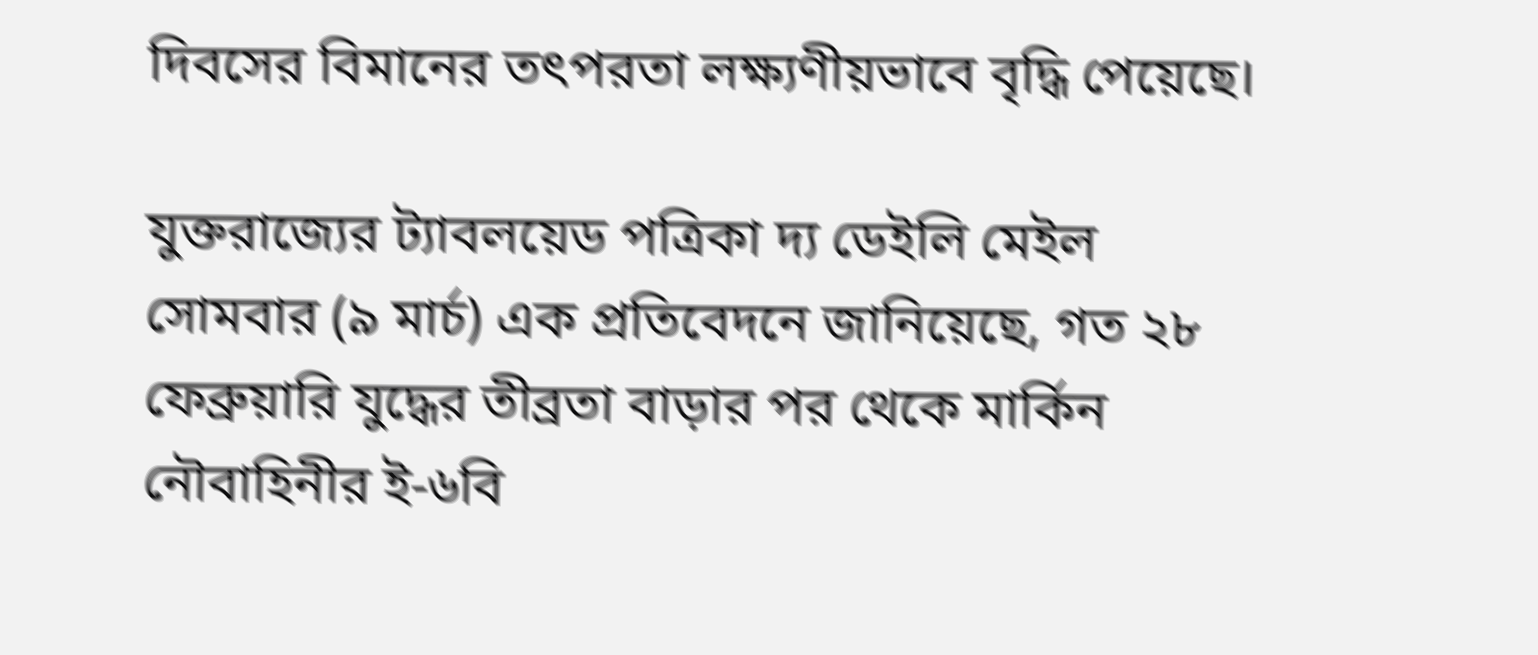দিবসের বিমানের তৎপরতা লক্ষ্যণীয়ভাবে বৃদ্ধি পেয়েছে।

যুক্তরাজ্যের ট্যাবলয়েড পত্রিকা দ্য ডেইলি মেইল সোমবার (৯ মার্চ) এক প্রতিবেদনে জানিয়েছে, গত ২৮ ফেব্রুয়ারি যুদ্ধের তীব্রতা বাড়ার পর থেকে মার্কিন নৌবাহিনীর ই-৬বি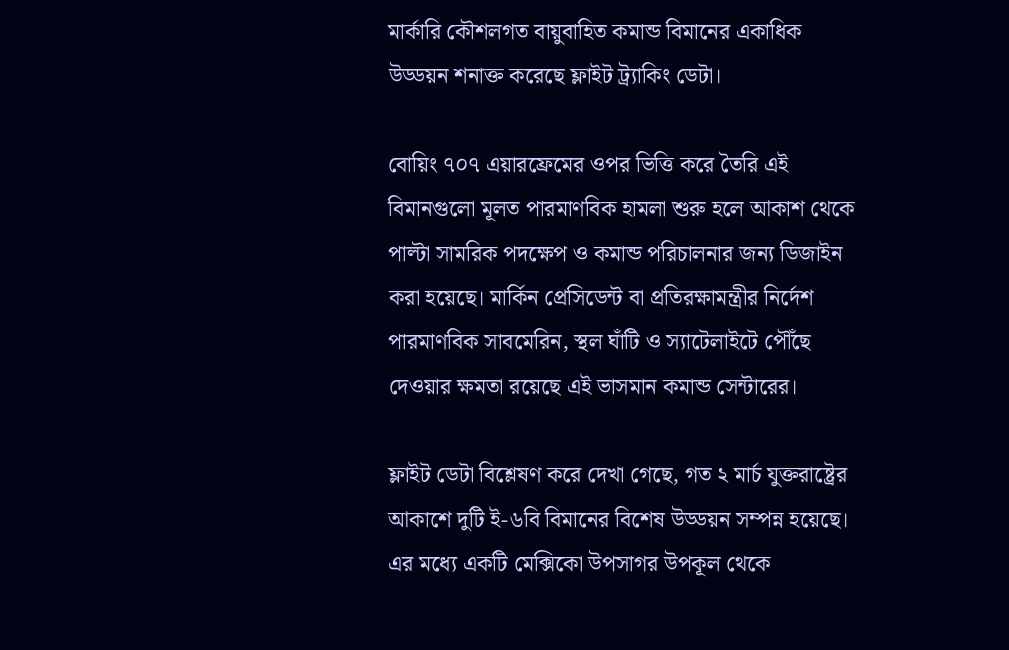মার্কারি কৌশলগত বায়ুবাহিত কমান্ড বিমানের একাধিক উড্ডয়ন শনাক্ত করেছে ফ্লাইট ট্র্যাকিং ডেটা।

বোয়িং ৭০৭ এয়ারফ্রেমের ওপর ভিত্তি করে তৈরি এই বিমানগুলো মূলত পারমাণবিক হামলা শুরু হলে আকাশ থেকে পাল্টা সামরিক পদক্ষেপ ও কমান্ড পরিচালনার জন্য ডিজাইন করা হয়েছে। মার্কিন প্রেসিডেন্ট বা প্রতিরক্ষামন্ত্রীর নির্দেশ পারমাণবিক সাবমেরিন, স্থল ঘাঁটি ও স্যাটেলাইটে পৌঁছে দেওয়ার ক্ষমতা রয়েছে এই ভাসমান কমান্ড সেন্টারের।

ফ্লাইট ডেটা বিশ্লেষণ করে দেখা গেছে, গত ২ মার্চ যুক্তরাষ্ট্রের আকাশে দুটি ই-৬বি বিমানের বিশেষ উড্ডয়ন সম্পন্ন হয়েছে। এর মধ্যে একটি মেক্সিকো উপসাগর উপকূল থেকে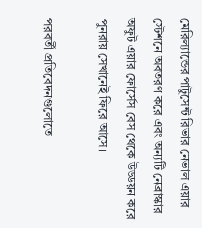মেরিল্যান্ডের পাটুসেন্ট রিভার নেভাল এয়ার স্টেশনে অবতরণ করে এবং অন্যটি নেব্রাস্কার অফুট এয়ার ফোর্সেস বেস থেকে উড্ডয়ন করে পুনরায় সেখানেই ফিরে আসে।

পরবর্তী প্রতিবেদনগুলোতে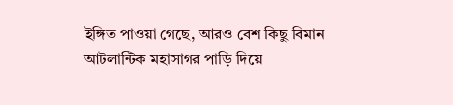ইঙ্গিত পাওয়া গেছে, আরও বেশ কিছু বিমান আটলান্টিক মহাসাগর পাড়ি দিয়ে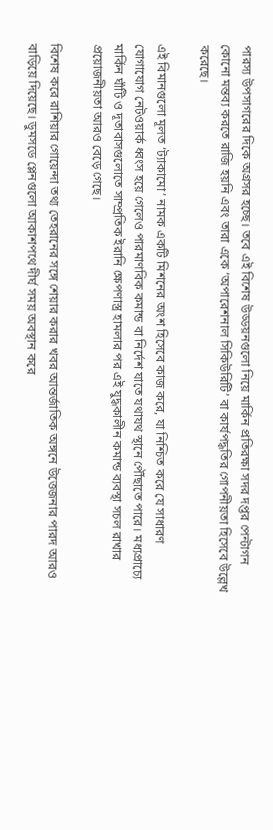পারস্য উপসাগরের দিকে অগ্রসর হচ্ছে। তবে এই বিশেষ উড্ডয়নগুলো নিয়ে মার্কিন প্রতিরক্ষা সদর দপ্তর পেন্টাগন কোনো মন্তব্য করতে রাজি হয়নি এবং তারা একে ‘অপারেশনাল সিকিউরিটি’ বা কার্যপদ্ধতির গোপনীয়তা হিসেবে উল্লেখ করেছে।

এই বিমানগুলো মূলত ‘ট্যাকামো’ নামক একটি মিশনের অংশ হিসেবে কাজ করে, যা নিশ্চিত করে যে সাধারণ যোগাযোগ নেটওয়ার্ক ধ্বংস হয়ে গেলেও পারমাণবিক কমান্ড বা নির্দেশ যাতে যথাযথ স্থানে পৌঁছাতে পারে। মধ্যপ্রাচ্যে মার্কিন ঘাঁটি ও দূতাবাসগুলোতে সাম্প্রতিক ইরানি ক্ষেপণাস্ত্র হামলার পর এই যুদ্ধকালীন কমান্ড ব্যবস্থা সচল রাখার প্রয়োজনীয়তা আরও বেড়ে গেছে।

বিশেষ করে রাশিয়ার গোয়েন্দা তথ্য তেহরানের সঙ্গে শেয়ার করার খবর আন্তর্জাতিক অঙ্গনে উত্তেজনার পারদ আরও বাড়িয়ে দিয়েছে। ডুমসডে প্লেনগুলো আকাশপথে দীর্ঘ সময় অবস্থান করে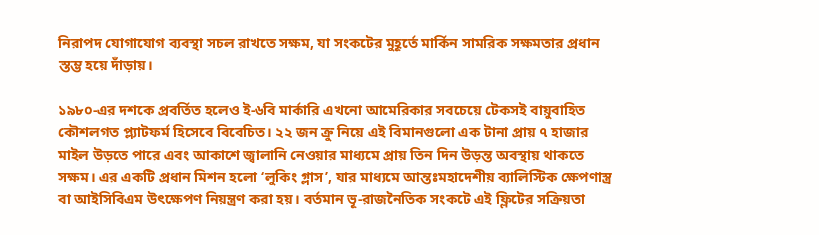নিরাপদ যোগাযোগ ব্যবস্থা সচল রাখতে সক্ষম, যা সংকটের মুহূর্তে মার্কিন সামরিক সক্ষমতার প্রধান স্তম্ভ হয়ে দাঁড়ায়।

১৯৮০-এর দশকে প্রবর্তিত হলেও ই-৬বি মার্কারি এখনো আমেরিকার সবচেয়ে টেকসই বায়ুবাহিত কৌশলগত প্ল্যাটফর্ম হিসেবে বিবেচিত। ২২ জন ক্রু নিয়ে এই বিমানগুলো এক টানা প্রায় ৭ হাজার মাইল উড়তে পারে এবং আকাশে জ্বালানি নেওয়ার মাধ্যমে প্রায় তিন দিন উড়ন্ত অবস্থায় থাকতে সক্ষম। এর একটি প্রধান মিশন হলো ‘লুকিং গ্লাস’, যার মাধ্যমে আন্তঃমহাদেশীয় ব্যালিস্টিক ক্ষেপণাস্ত্র বা আইসিবিএম উৎক্ষেপণ নিয়ন্ত্রণ করা হয়। বর্তমান ভূ-রাজনৈতিক সংকটে এই ফ্লিটের সক্রিয়তা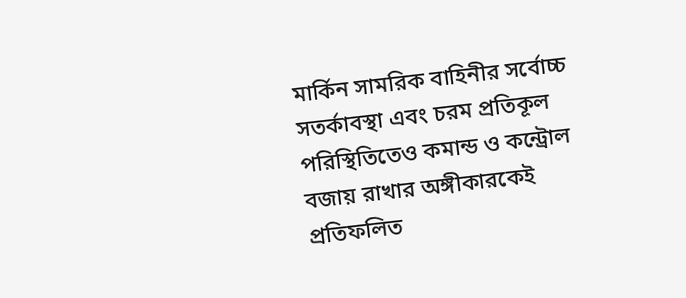মার্কিন সামরিক বাহিনীর সর্বোচ্চ সতর্কাবস্থা এবং চরম প্রতিকূল পরিস্থিতিতেও কমান্ড ও কন্ট্রোল বজায় রাখার অঙ্গীকারকেই প্রতিফলিত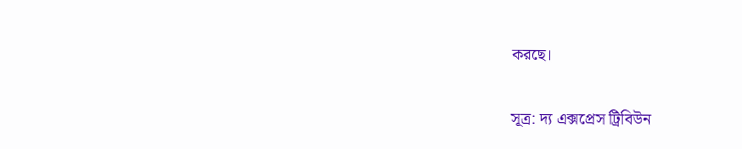করছে।

সূত্র: দ্য এক্সপ্রেস ট্রিবিউন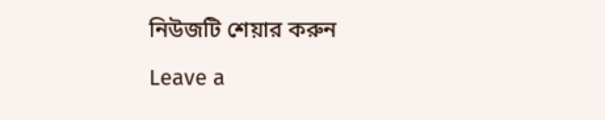নিউজটি শেয়ার করুন

Leave a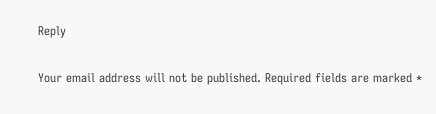Reply

Your email address will not be published. Required fields are marked *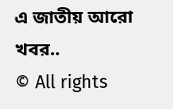এ জাতীয় আরো খবর..
© All rights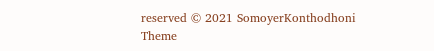reserved © 2021 SomoyerKonthodhoni
Theme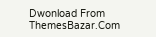Dwonload From ThemesBazar.Com